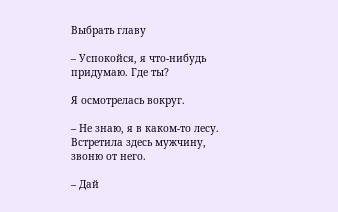Выбрать главу

– Успокойся, я что-нибудь придумаю. Где ты?

Я осмотрелась вокруг.

– Не знаю, я в каком-то лесу. Встретила здесь мужчину, звоню от него.

– Дай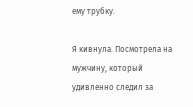ему трубку.

Я кивнула. Посмотрела на мужчину, который удивленно следил за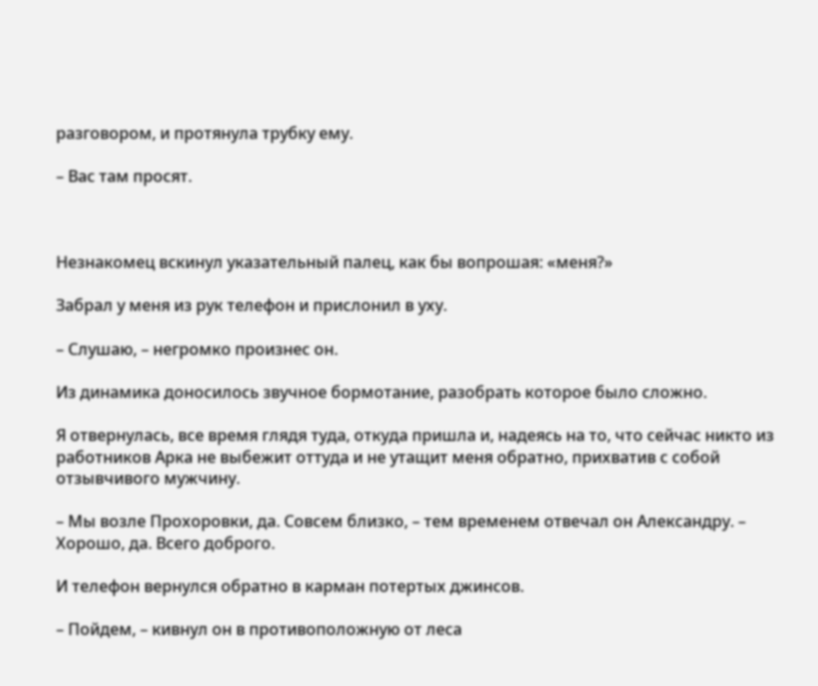разговором, и протянула трубку ему.

– Вас там просят.



Незнакомец вскинул указательный палец, как бы вопрошая: «меня?»

Забрал у меня из рук телефон и прислонил в уху.

– Слушаю, – негромко произнес он.

Из динамика доносилось звучное бормотание, разобрать которое было сложно.

Я отвернулась, все время глядя туда, откуда пришла и, надеясь на то, что сейчас никто из работников Арка не выбежит оттуда и не утащит меня обратно, прихватив с собой отзывчивого мужчину.

– Мы возле Прохоровки, да. Совсем близко, – тем временем отвечал он Александру. – Хорошо, да. Всего доброго.

И телефон вернулся обратно в карман потертых джинсов.

– Пойдем, – кивнул он в противоположную от леса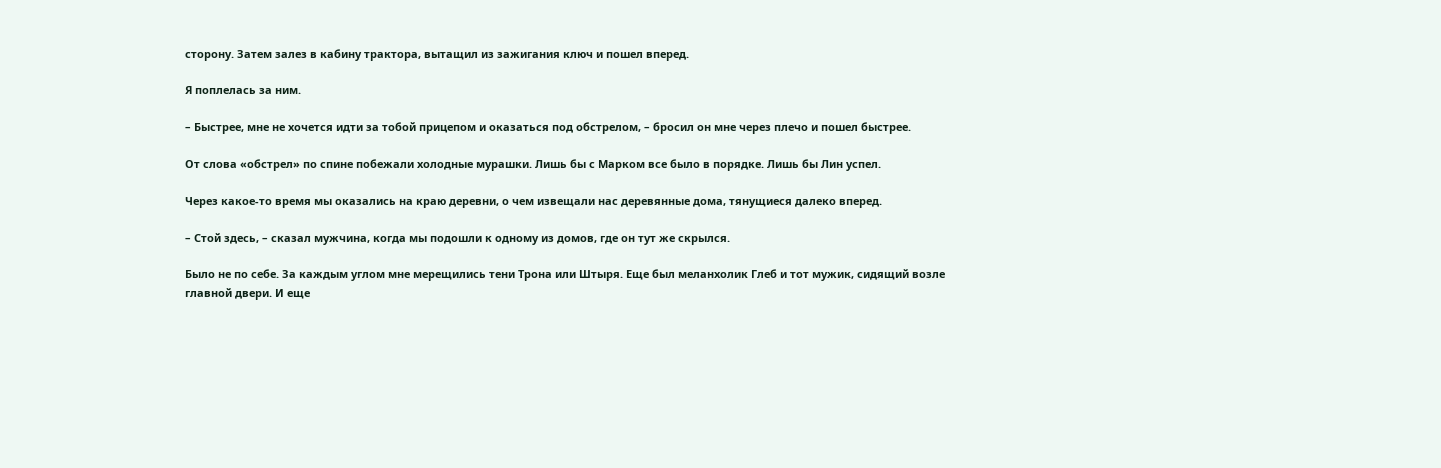сторону. Затем залез в кабину трактора, вытащил из зажигания ключ и пошел вперед.

Я поплелась за ним.

– Быстрее, мне не хочется идти за тобой прицепом и оказаться под обстрелом, – бросил он мне через плечо и пошел быстрее.

От слова «обстрел» по спине побежали холодные мурашки. Лишь бы с Марком все было в порядке. Лишь бы Лин успел.

Через какое-то время мы оказались на краю деревни, о чем извещали нас деревянные дома, тянущиеся далеко вперед.

– Стой здесь, – сказал мужчина, когда мы подошли к одному из домов, где он тут же скрылся.

Было не по себе. За каждым углом мне мерещились тени Трона или Штыря. Еще был меланхолик Глеб и тот мужик, сидящий возле главной двери. И еще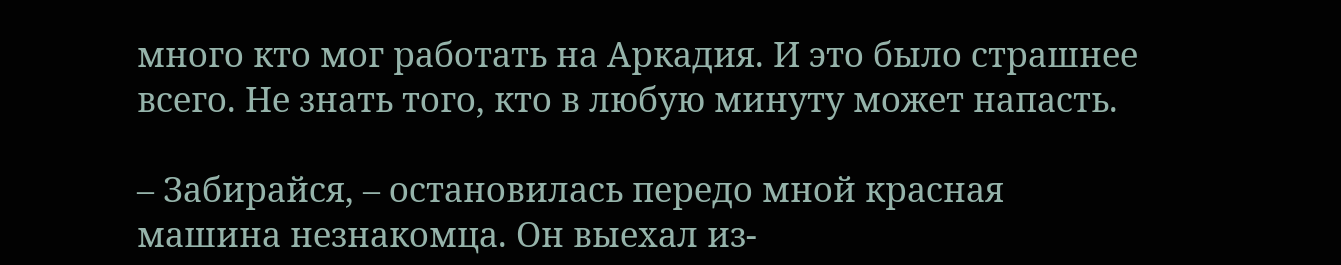много кто мог работать на Аркадия. И это было страшнее всего. Не знать того, кто в любую минуту может напасть.

– Забирайся, – остановилась передо мной красная машина незнакомца. Он выехал из-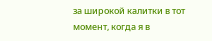за широкой калитки в тот момент, когда я в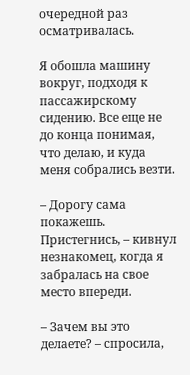очередной раз осматривалась.

Я обошла машину вокруг, подходя к пассажирскому сидению. Все еще не до конца понимая, что делаю, и куда меня собрались везти.

– Дорогу сама покажешь. Пристегнись, – кивнул незнакомец, когда я забралась на свое место впереди.

– Зачем вы это делаете? – спросила,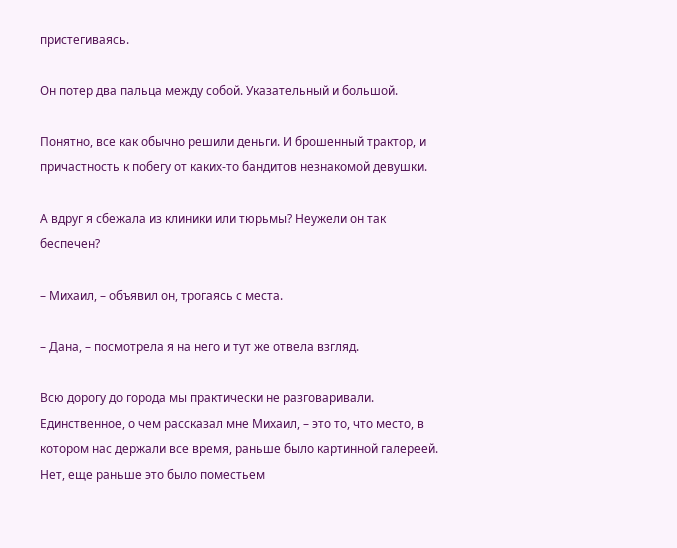пристегиваясь.

Он потер два пальца между собой. Указательный и большой.

Понятно, все как обычно решили деньги. И брошенный трактор, и причастность к побегу от каких-то бандитов незнакомой девушки.

А вдруг я сбежала из клиники или тюрьмы? Неужели он так беспечен?

– Михаил, – объявил он, трогаясь с места.

– Дана, – посмотрела я на него и тут же отвела взгляд.

Всю дорогу до города мы практически не разговаривали. Единственное, о чем рассказал мне Михаил, – это то, что место, в котором нас держали все время, раньше было картинной галереей. Нет, еще раньше это было поместьем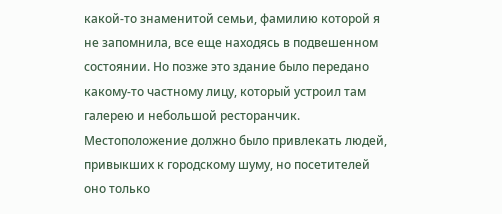какой-то знаменитой семьи, фамилию которой я не запомнила, все еще находясь в подвешенном состоянии. Но позже это здание было передано какому-то частному лицу, который устроил там галерею и небольшой ресторанчик. Местоположение должно было привлекать людей, привыкших к городскому шуму, но посетителей оно только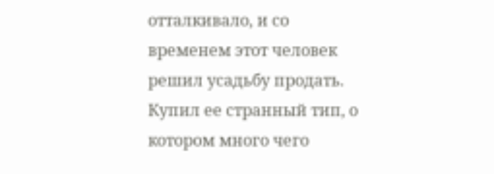отталкивало, и со временем этот человек решил усадьбу продать. Купил ее странный тип, о котором много чего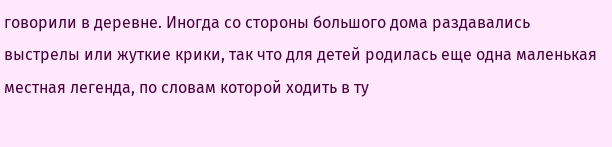говорили в деревне. Иногда со стороны большого дома раздавались выстрелы или жуткие крики, так что для детей родилась еще одна маленькая местная легенда, по словам которой ходить в ту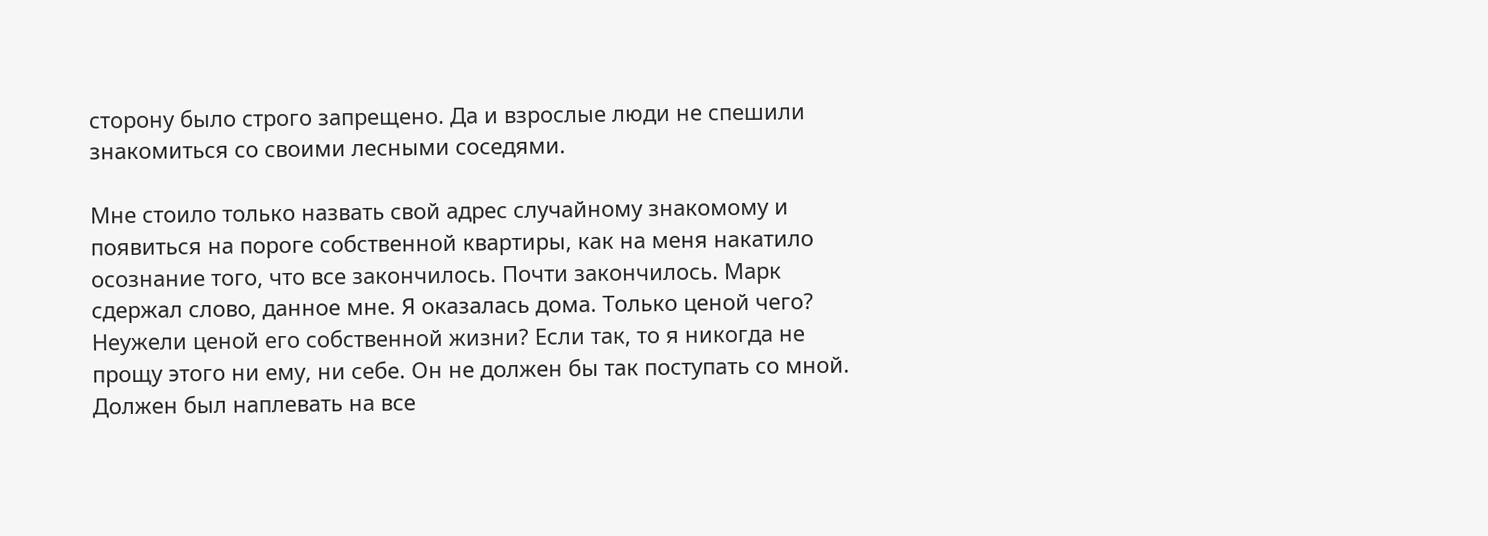сторону было строго запрещено. Да и взрослые люди не спешили знакомиться со своими лесными соседями.

Мне стоило только назвать свой адрес случайному знакомому и появиться на пороге собственной квартиры, как на меня накатило осознание того, что все закончилось. Почти закончилось. Марк сдержал слово, данное мне. Я оказалась дома. Только ценой чего? Неужели ценой его собственной жизни? Если так, то я никогда не прощу этого ни ему, ни себе. Он не должен бы так поступать со мной. Должен был наплевать на все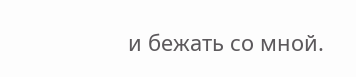и бежать со мной.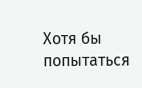Хотя бы попытаться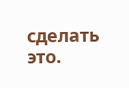сделать это.